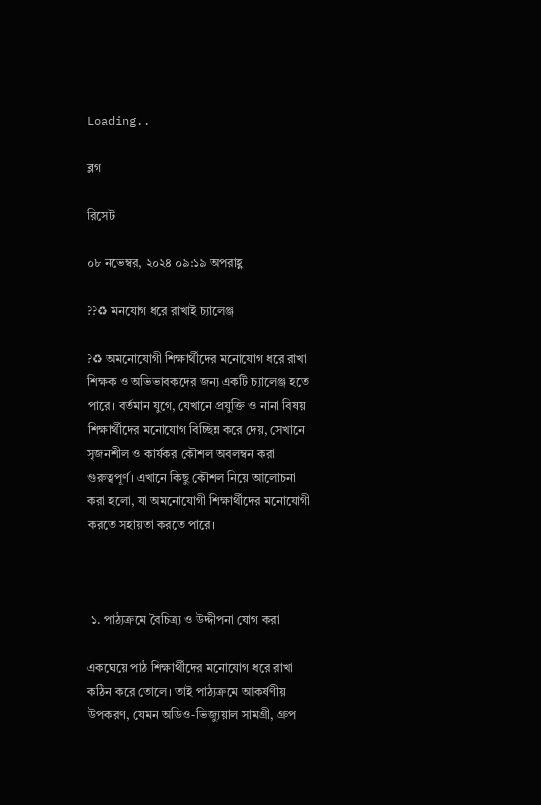Loading..

ব্লগ

রিসেট

০৮ নভেম্বর, ২০২৪ ০৯:১৯ অপরাহ্ণ

??♻ মনযোগ ধরে রাখাই চ্যালেঞ্জ

?♻ অমনোযোগী শিক্ষার্থীদের মনোযোগ ধরে রাখা শিক্ষক ও অভিভাবকদের জন্য একটি চ্যালেঞ্জ হতে পারে। বর্তমান যুগে, যেখানে প্রযুক্তি ও নানা বিষয় শিক্ষার্থীদের মনোযোগ বিচ্ছিন্ন করে দেয়, সেখানে সৃজনশীল ও কার্যকর কৌশল অবলম্বন করা গুরুত্বপূর্ণ। এখানে কিছু কৌশল নিয়ে আলোচনা করা হলো, যা অমনোযোগী শিক্ষার্থীদের মনোযোগী করতে সহায়তা করতে পারে।



 ১. পাঠ্যক্রমে বৈচিত্র্য ও উদ্দীপনা যোগ করা

একঘেয়ে পাঠ শিক্ষার্থীদের মনোযোগ ধরে রাখা কঠিন করে তোলে। তাই পাঠ্যক্রমে আকর্ষণীয় উপকরণ, যেমন অডিও-ভিজ্যুয়াল সামগ্রী, গ্রুপ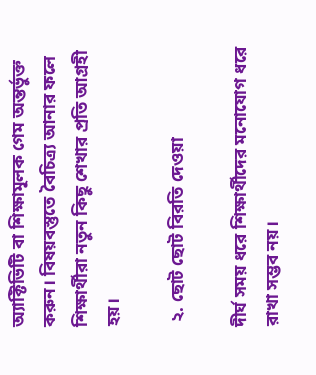অ্যাক্টিভিটি বা শিক্ষামূলক গেম অন্তর্ভুক্ত করুন। বিষয়বস্তুতে বৈচিত্র্য আনার ফলে শিক্ষার্থীরা নতুন কিছু শেখার প্রতি আগ্রহী হয়।

 ২. ছোট ছোট বিরতি দেওয়া

দীর্ঘ সময় ধরে শিক্ষার্থীদের মনোযোগ ধরে রাখা সম্ভব নয়।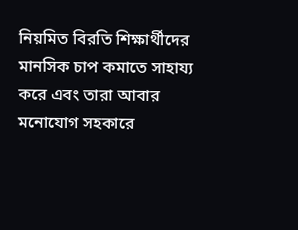নিয়মিত বিরতি শিক্ষার্থীদের মানসিক চাপ কমাতে সাহায্য করে এবং তারা আবার মনোযোগ সহকারে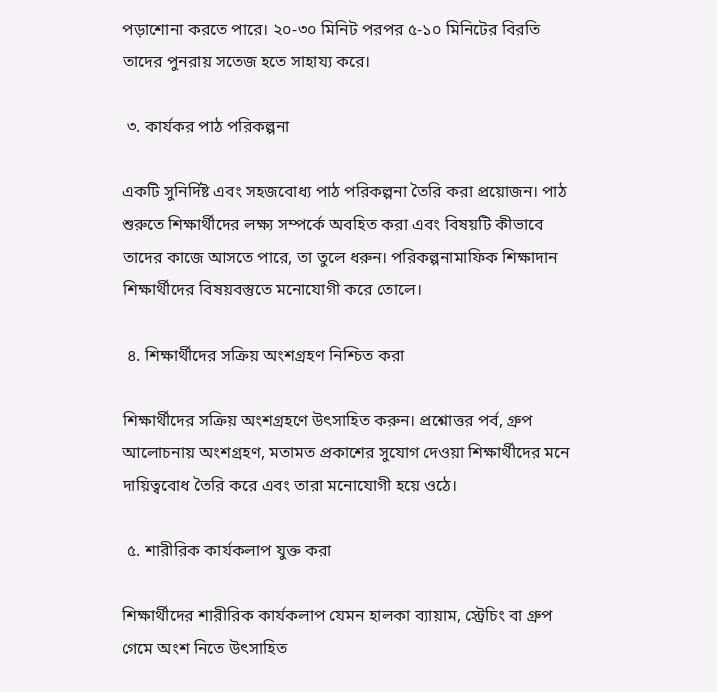পড়াশোনা করতে পারে। ২০-৩০ মিনিট পরপর ৫-১০ মিনিটের বিরতি তাদের পুনরায় সতেজ হতে সাহায্য করে।

 ৩. কার্যকর পাঠ পরিকল্পনা

একটি সুনির্দিষ্ট এবং সহজবোধ্য পাঠ পরিকল্পনা তৈরি করা প্রয়োজন। পাঠ শুরুতে শিক্ষার্থীদের লক্ষ্য সম্পর্কে অবহিত করা এবং বিষয়টি কীভাবে তাদের কাজে আসতে পারে, তা তুলে ধরুন। পরিকল্পনামাফিক শিক্ষাদান শিক্ষার্থীদের বিষয়বস্তুতে মনোযোগী করে তোলে।

 ৪. শিক্ষার্থীদের সক্রিয় অংশগ্রহণ নিশ্চিত করা

শিক্ষার্থীদের সক্রিয় অংশগ্রহণে উৎসাহিত করুন। প্রশ্নোত্তর পর্ব, গ্রুপ আলোচনায় অংশগ্রহণ, মতামত প্রকাশের সুযোগ দেওয়া শিক্ষার্থীদের মনে দায়িত্ববোধ তৈরি করে এবং তারা মনোযোগী হয়ে ওঠে।

 ৫. শারীরিক কার্যকলাপ যুক্ত করা

শিক্ষার্থীদের শারীরিক কার্যকলাপ যেমন হালকা ব্যায়াম, স্ট্রেচিং বা গ্রুপ গেমে অংশ নিতে উৎসাহিত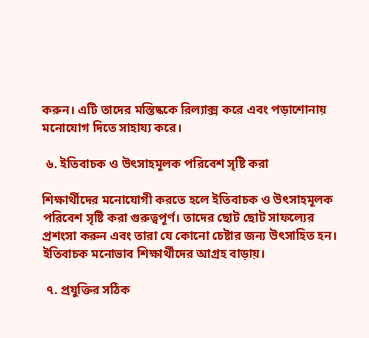করুন। এটি তাদের মস্তিষ্ককে রিল্যাক্স করে এবং পড়াশোনায় মনোযোগ দিতে সাহায্য করে।

 ৬. ইতিবাচক ও উৎসাহমূলক পরিবেশ সৃষ্টি করা

শিক্ষার্থীদের মনোযোগী করতে হলে ইতিবাচক ও উৎসাহমূলক পরিবেশ সৃষ্টি করা গুরুত্বপূর্ণ। তাদের ছোট ছোট সাফল্যের প্রশংসা করুন এবং তারা যে কোনো চেষ্টার জন্য উৎসাহিত হন। ইতিবাচক মনোভাব শিক্ষার্থীদের আগ্রহ বাড়ায়।

 ৭. প্রযুক্তির সঠিক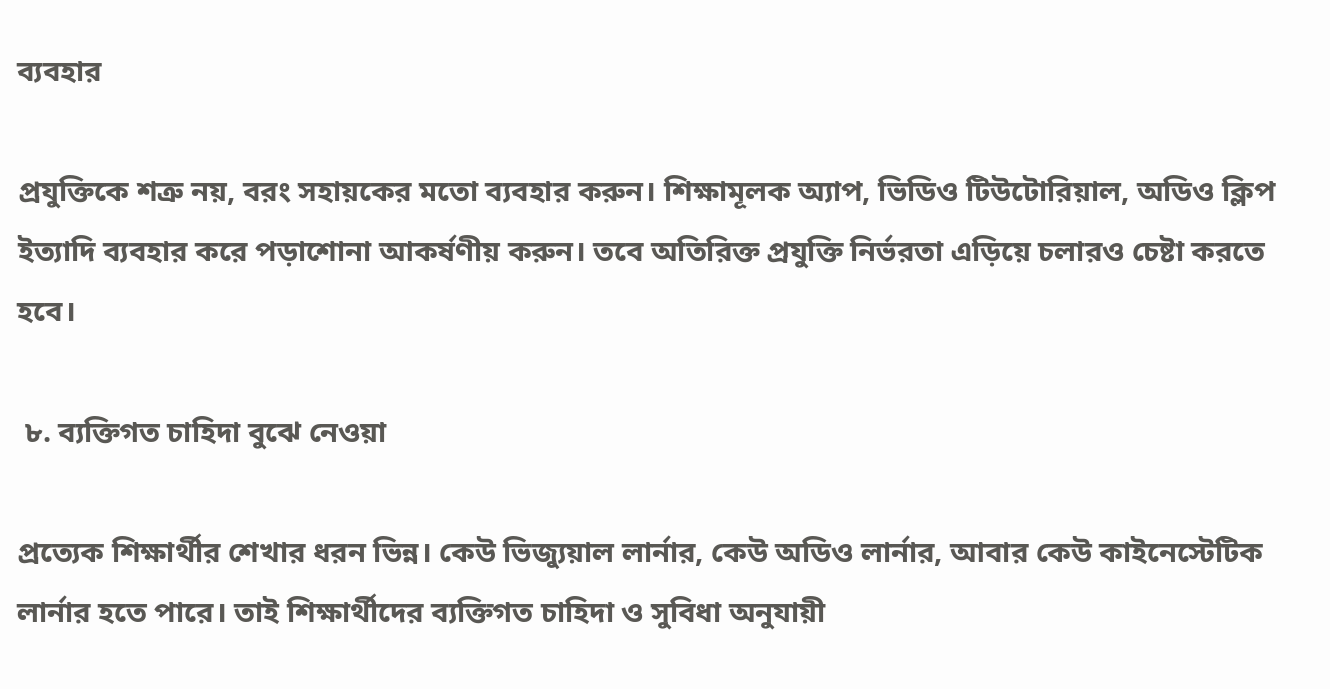ব্যবহার

প্রযুক্তিকে শত্রু নয়, বরং সহায়কের মতো ব্যবহার করুন। শিক্ষামূলক অ্যাপ, ভিডিও টিউটোরিয়াল, অডিও ক্লিপ ইত্যাদি ব্যবহার করে পড়াশোনা আকর্ষণীয় করুন। তবে অতিরিক্ত প্রযুক্তি নির্ভরতা এড়িয়ে চলারও চেষ্টা করতে হবে।

 ৮. ব্যক্তিগত চাহিদা বুঝে নেওয়া

প্রত্যেক শিক্ষার্থীর শেখার ধরন ভিন্ন। কেউ ভিজ্যুয়াল লার্নার, কেউ অডিও লার্নার, আবার কেউ কাইনেস্টেটিক লার্নার হতে পারে। তাই শিক্ষার্থীদের ব্যক্তিগত চাহিদা ও সুবিধা অনুযায়ী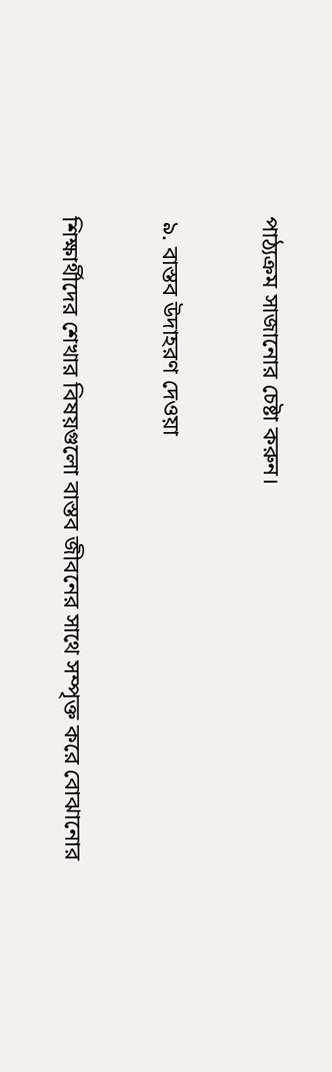পাঠ্যক্রম সাজানোর চেষ্টা করুন।

 ৯. বাস্তব উদাহরণ দেওয়া

শিক্ষার্থীদের শেখার বিষয়গুলো বাস্তব জীবনের সাথে সম্পৃক্ত করে বোঝানোর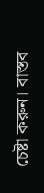চেষ্টা করুন। বাস্তব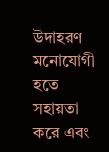উদাহরণ মনোযোগী হতে সহায়তা করে এবং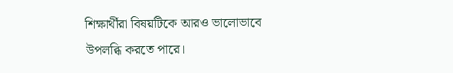শিক্ষার্থীরা বিষয়টিকে আরও ভালোভাবে উপলব্ধি করতে পারে।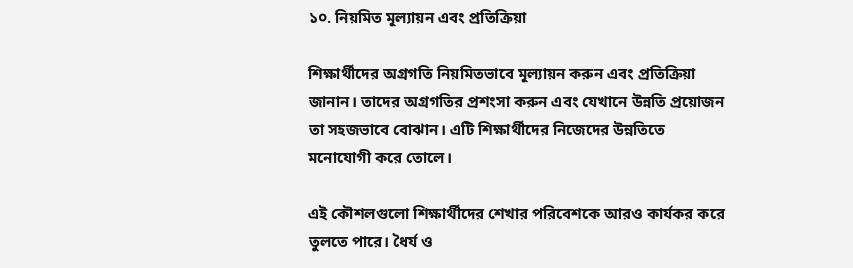১০. নিয়মিত মূল্যায়ন এবং প্রতিক্রিয়া

শিক্ষার্থীদের অগ্রগতি নিয়মিতভাবে মূল্যায়ন করুন এবং প্রতিক্রিয়া জানান। তাদের অগ্রগতির প্রশংসা করুন এবং যেখানে উন্নতি প্রয়োজন তা সহজভাবে বোঝান। এটি শিক্ষার্থীদের নিজেদের উন্নতিতে মনোযোগী করে তোলে।

এই কৌশলগুলো শিক্ষার্থীদের শেখার পরিবেশকে আরও কার্যকর করে তুলতে পারে। ধৈর্য ও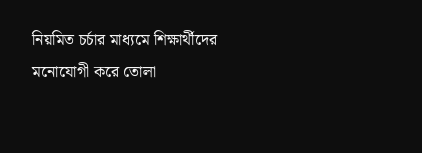নিয়মিত চর্চার মাধ্যমে শিক্ষার্থীদের মনোযোগী করে তোলা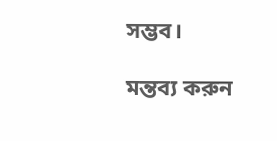সম্ভব।

মন্তব্য করুন